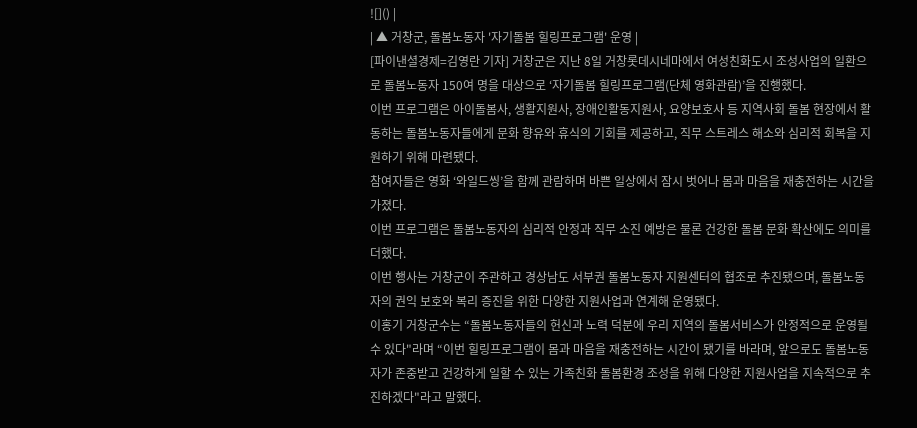![]() |
| ▲ 거창군, 돌봄노동자 '자기돌봄 힐링프로그램' 운영 |
[파이낸셜경제=김영란 기자] 거창군은 지난 8일 거창롯데시네마에서 여성친화도시 조성사업의 일환으로 돌봄노동자 150여 명을 대상으로 ‘자기돌봄 힐링프로그램(단체 영화관람)’을 진행했다.
이번 프로그램은 아이돌봄사, 생활지원사, 장애인활동지원사, 요양보호사 등 지역사회 돌봄 현장에서 활동하는 돌봄노동자들에게 문화 향유와 휴식의 기회를 제공하고, 직무 스트레스 해소와 심리적 회복을 지원하기 위해 마련됐다.
참여자들은 영화 ‘와일드씽’을 함께 관람하며 바쁜 일상에서 잠시 벗어나 몸과 마음을 재충전하는 시간을 가졌다.
이번 프로그램은 돌봄노동자의 심리적 안정과 직무 소진 예방은 물론 건강한 돌봄 문화 확산에도 의미를 더했다.
이번 행사는 거창군이 주관하고 경상남도 서부권 돌봄노동자 지원센터의 협조로 추진됐으며, 돌봄노동자의 권익 보호와 복리 증진을 위한 다양한 지원사업과 연계해 운영됐다.
이홍기 거창군수는 “돌봄노동자들의 헌신과 노력 덕분에 우리 지역의 돌봄서비스가 안정적으로 운영될 수 있다"라며 “이번 힐링프로그램이 몸과 마음을 재충전하는 시간이 됐기를 바라며, 앞으로도 돌봄노동자가 존중받고 건강하게 일할 수 있는 가족친화 돌봄환경 조성을 위해 다양한 지원사업을 지속적으로 추진하겠다"라고 말했다.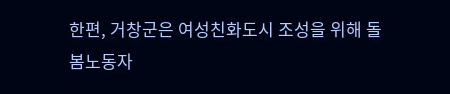한편, 거창군은 여성친화도시 조성을 위해 돌봄노동자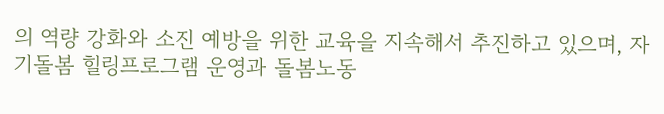의 역량 강화와 소진 예방을 위한 교육을 지속해서 추진하고 있으며, 자기돌봄 힐링프로그램 운영과 돌봄노동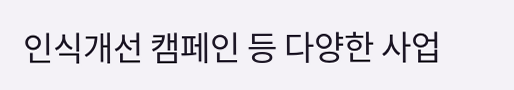인식개선 캠페인 등 다양한 사업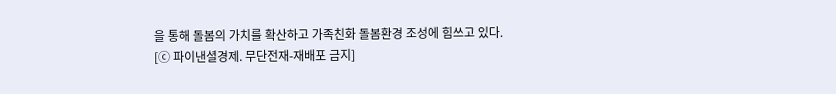을 통해 돌봄의 가치를 확산하고 가족친화 돌봄환경 조성에 힘쓰고 있다.
[ⓒ 파이낸셜경제. 무단전재-재배포 금지]